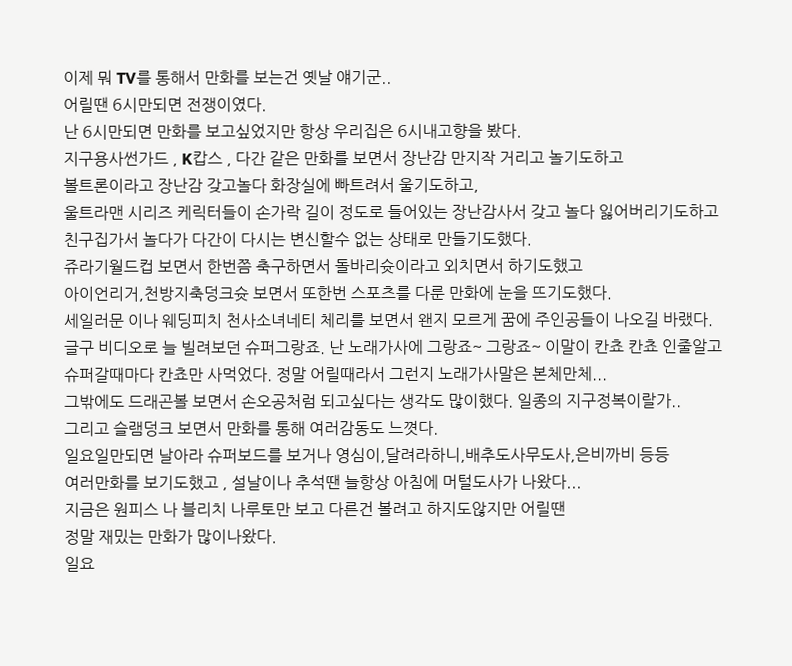이제 뭐 TV를 통해서 만화를 보는건 옛날 얘기군..
어릴땐 6시만되면 전쟁이였다.
난 6시만되면 만화를 보고싶었지만 항상 우리집은 6시내고향을 봤다.
지구용사썬가드 , K캅스 , 다간 같은 만화를 보면서 장난감 만지작 거리고 놀기도하고
볼트론이라고 장난감 갖고놀다 화장실에 빠트려서 울기도하고,
울트라맨 시리즈 케릭터들이 손가락 길이 정도로 들어있는 장난감사서 갖고 놀다 잃어버리기도하고
친구집가서 놀다가 다간이 다시는 변신할수 없는 상태로 만들기도했다.
쥬라기월드컵 보면서 한번쯤 축구하면서 돌바리슛이라고 외치면서 하기도했고
아이언리거,천방지축덩크슛 보면서 또한번 스포츠를 다룬 만화에 눈을 뜨기도했다.
세일러문 이나 웨딩피치 천사소녀네티 체리를 보면서 왠지 모르게 꿈에 주인공들이 나오길 바랬다.
글구 비디오로 늘 빌려보던 슈퍼그랑죠. 난 노래가사에 그랑죠~ 그랑죠~ 이말이 칸쵸 칸쵸 인줄알고
슈퍼갈때마다 칸쵸만 사먹었다. 정말 어릴때라서 그런지 노래가사말은 본체만체...
그밖에도 드래곤볼 보면서 손오공처럼 되고싶다는 생각도 많이했다. 일종의 지구정복이랄가..
그리고 슬램덩크 보면서 만화를 통해 여러감동도 느꼇다.
일요일만되면 날아라 슈퍼보드를 보거나 영심이,달려라하니,배추도사무도사,은비까비 등등
여러만화를 보기도했고 , 설날이나 추석땐 늘항상 아침에 머털도사가 나왔다...
지금은 원피스 나 블리치 나루토만 보고 다른건 볼려고 하지도않지만 어릴땐
정말 재밌는 만화가 많이나왔다.
일요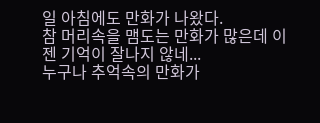일 아침에도 만화가 나왔다.
참 머리속을 맴도는 만화가 많은데 이젠 기억이 잘나지 않네...
누구나 추억속의 만화가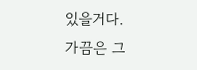있을거다.
가끔은 그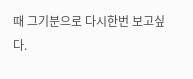때 그기분으로 다시한번 보고싶다.